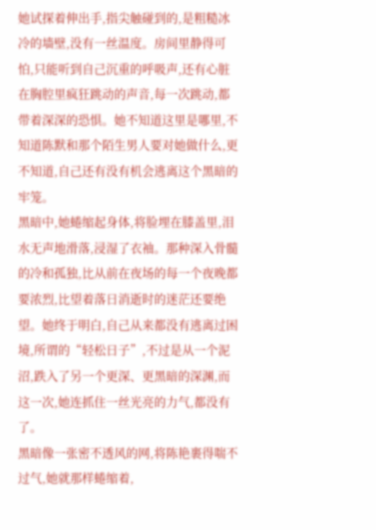她试探着伸出手,指尖触碰到的,是粗糙冰冷的墙壁,没有一丝温度。房间里静得可怕,只能听到自己沉重的呼吸声,还有心脏在胸腔里疯狂跳动的声音,每一次跳动,都带着深深的恐惧。她不知道这里是哪里,不知道陈默和那个陌生男人要对她做什么,更不知道,自己还有没有机会逃离这个黑暗的牢笼。
黑暗中,她蜷缩起身体,将脸埋在膝盖里,泪水无声地滑落,浸湿了衣袖。那种深入骨髓的冷和孤独,比从前在夜场的每一个夜晚都要浓烈,比望着落日消逝时的迷茫还要绝望。她终于明白,自己从来都没有逃离过困境,所谓的“轻松日子”,不过是从一个泥沼,跌入了另一个更深、更黑暗的深渊,而这一次,她连抓住一丝光亮的力气,都没有了。
黑暗像一张密不透风的网,将陈艳裹得喘不过气,她就那样蜷缩着,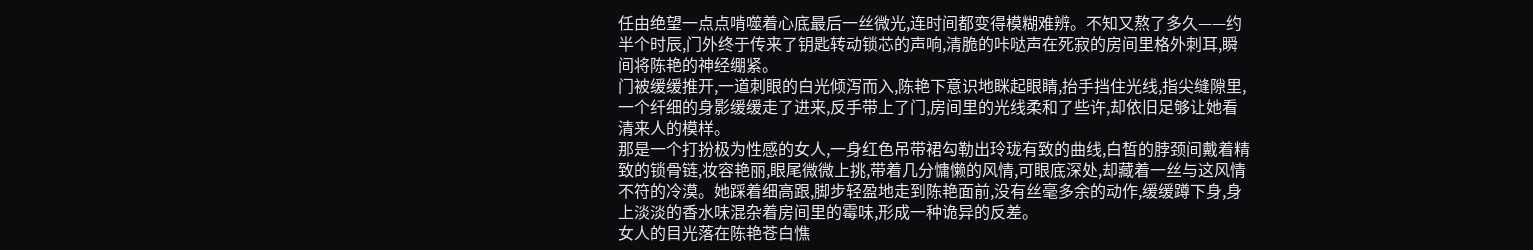任由绝望一点点啃噬着心底最后一丝微光,连时间都变得模糊难辨。不知又熬了多久——约半个时辰,门外终于传来了钥匙转动锁芯的声响,清脆的咔哒声在死寂的房间里格外刺耳,瞬间将陈艳的神经绷紧。
门被缓缓推开,一道刺眼的白光倾泻而入,陈艳下意识地眯起眼睛,抬手挡住光线,指尖缝隙里,一个纤细的身影缓缓走了进来,反手带上了门,房间里的光线柔和了些许,却依旧足够让她看清来人的模样。
那是一个打扮极为性感的女人,一身红色吊带裙勾勒出玲珑有致的曲线,白皙的脖颈间戴着精致的锁骨链,妆容艳丽,眼尾微微上挑,带着几分慵懒的风情,可眼底深处,却藏着一丝与这风情不符的冷漠。她踩着细高跟,脚步轻盈地走到陈艳面前,没有丝毫多余的动作,缓缓蹲下身,身上淡淡的香水味混杂着房间里的霉味,形成一种诡异的反差。
女人的目光落在陈艳苍白憔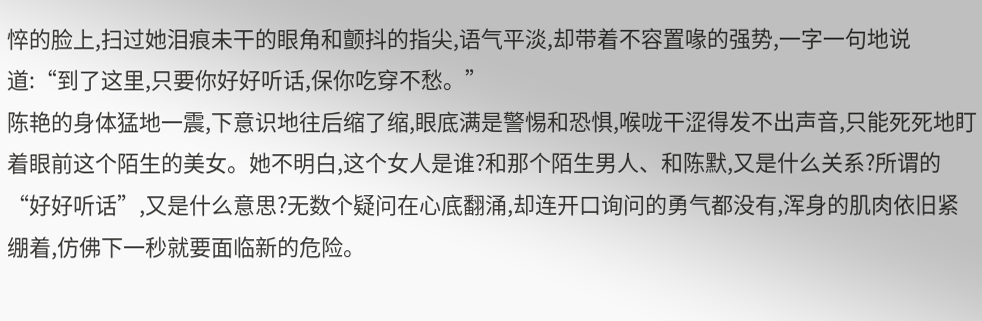悴的脸上,扫过她泪痕未干的眼角和颤抖的指尖,语气平淡,却带着不容置喙的强势,一字一句地说道:“到了这里,只要你好好听话,保你吃穿不愁。”
陈艳的身体猛地一震,下意识地往后缩了缩,眼底满是警惕和恐惧,喉咙干涩得发不出声音,只能死死地盯着眼前这个陌生的美女。她不明白,这个女人是谁?和那个陌生男人、和陈默,又是什么关系?所谓的“好好听话”,又是什么意思?无数个疑问在心底翻涌,却连开口询问的勇气都没有,浑身的肌肉依旧紧绷着,仿佛下一秒就要面临新的危险。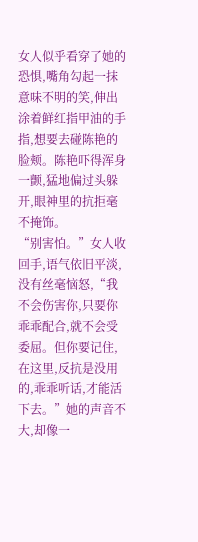女人似乎看穿了她的恐惧,嘴角勾起一抹意味不明的笑,伸出涂着鲜红指甲油的手指,想要去碰陈艳的脸颊。陈艳吓得浑身一颤,猛地偏过头躲开,眼神里的抗拒毫不掩饰。
“别害怕。”女人收回手,语气依旧平淡,没有丝毫恼怒,“我不会伤害你,只要你乖乖配合,就不会受委屈。但你要记住,在这里,反抗是没用的,乖乖听话,才能活下去。”她的声音不大,却像一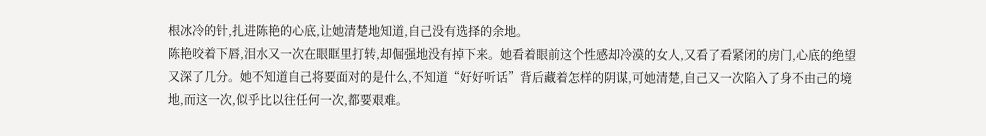根冰冷的针,扎进陈艳的心底,让她清楚地知道,自己没有选择的余地。
陈艳咬着下唇,泪水又一次在眼眶里打转,却倔强地没有掉下来。她看着眼前这个性感却冷漠的女人,又看了看紧闭的房门,心底的绝望又深了几分。她不知道自己将要面对的是什么,不知道“好好听话”背后藏着怎样的阴谋,可她清楚,自己又一次陷入了身不由己的境地,而这一次,似乎比以往任何一次,都要艰难。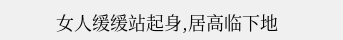女人缓缓站起身,居高临下地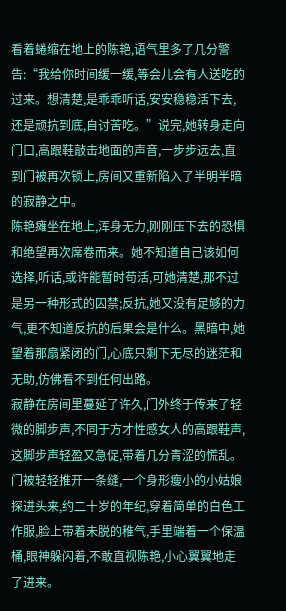看着蜷缩在地上的陈艳,语气里多了几分警告:“我给你时间缓一缓,等会儿会有人送吃的过来。想清楚,是乖乖听话,安安稳稳活下去,还是顽抗到底,自讨苦吃。”说完,她转身走向门口,高跟鞋敲击地面的声音,一步步远去,直到门被再次锁上,房间又重新陷入了半明半暗的寂静之中。
陈艳瘫坐在地上,浑身无力,刚刚压下去的恐惧和绝望再次席卷而来。她不知道自己该如何选择,听话,或许能暂时苟活,可她清楚,那不过是另一种形式的囚禁;反抗,她又没有足够的力气,更不知道反抗的后果会是什么。黑暗中,她望着那扇紧闭的门,心底只剩下无尽的迷茫和无助,仿佛看不到任何出路。
寂静在房间里蔓延了许久,门外终于传来了轻微的脚步声,不同于方才性感女人的高跟鞋声,这脚步声轻盈又急促,带着几分青涩的慌乱。门被轻轻推开一条缝,一个身形瘦小的小姑娘探进头来,约二十岁的年纪,穿着简单的白色工作服,脸上带着未脱的稚气,手里端着一个保温桶,眼神躲闪着,不敢直视陈艳,小心翼翼地走了进来。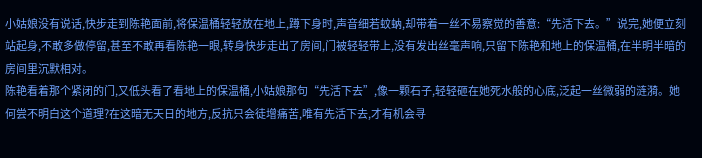小姑娘没有说话,快步走到陈艳面前,将保温桶轻轻放在地上,蹲下身时,声音细若蚊蚋,却带着一丝不易察觉的善意:“先活下去。”说完,她便立刻站起身,不敢多做停留,甚至不敢再看陈艳一眼,转身快步走出了房间,门被轻轻带上,没有发出丝毫声响,只留下陈艳和地上的保温桶,在半明半暗的房间里沉默相对。
陈艳看着那个紧闭的门,又低头看了看地上的保温桶,小姑娘那句“先活下去”,像一颗石子,轻轻砸在她死水般的心底,泛起一丝微弱的涟漪。她何尝不明白这个道理?在这暗无天日的地方,反抗只会徒增痛苦,唯有先活下去,才有机会寻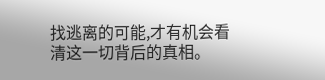找逃离的可能,才有机会看清这一切背后的真相。